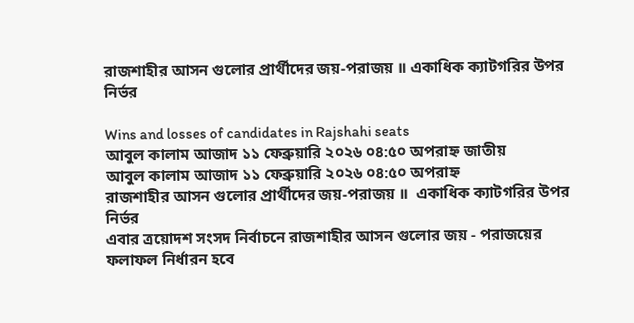রাজশাহীর আসন গুলোর প্রার্থীদের জয়-পরাজয় ॥ একাধিক ক্যাটগরির উপর নির্ভর

Wins and losses of candidates in Rajshahi seats
আবুল কালাম আজাদ ১১ ফেব্রুয়ারি ২০২৬ ০৪:৫০ অপরাহ্ন জাতীয়
আবুল কালাম আজাদ ১১ ফেব্রুয়ারি ২০২৬ ০৪:৫০ অপরাহ্ন
রাজশাহীর আসন গুলোর প্রার্থীদের জয়-পরাজয় ॥  একাধিক ক্যাটগরির উপর নির্ভর
এবার ত্রয়োদশ সংসদ নির্বাচনে রাজশাহীর আসন গুলোর জয় - পরাজয়ের ফলাফল নির্ধারন হবে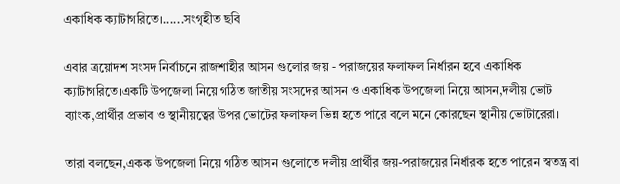একাধিক ক্যাটাগরিতে।......সংগৃহীত ছবি

এবার ত্রয়োদশ সংসদ নির্বাচনে রাজশাহীর আসন গুলোর জয় - পরাজয়ের ফলাফল নির্ধারন হবে একাধিক ক্যাটাগরিতে।একটি উপজেলা নিয়ে গঠিত জাতীয় সংসদের আসন ও একাধিক উপজেলা নিয়ে আসন,দলীয় ভোট ব্যাংক,প্রার্থীর প্রভাব ও স্থানীয়ত্বের উপর ভোটের ফলাফল ভিন্ন হতে পারে বলে মনে কোরছেন স্থানীয় ভোটারেরা।

তারা বলছেন,একক উপজেলা নিয়ে গঠিত আসন গুলোতে দলীয় প্রার্থীর জয়-পরাজয়ের নির্ধারক হতে পারেন স্বতন্ত্র বা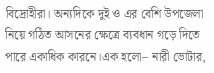বিদ্রোহীরা। অন্যদিকে দুই ও এর বেশি উপজেলা নিয়ে গঠিত আসনের ক্ষেত্রে ব্যবধান গড়ে দিতে পারে একাধিক কারনে।এক হলো– নারী ভোটার,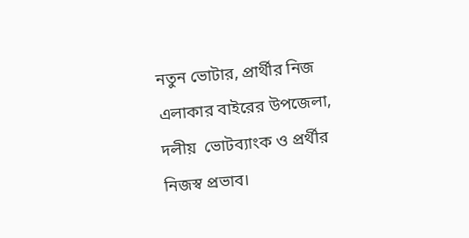নতুন ভোটার, প্রার্থীর নিজ এলাকার বাইরের উপজেলা,  দলীয়  ভোটব্যাংক ও প্রর্থীর নিজস্ব প্রভাব।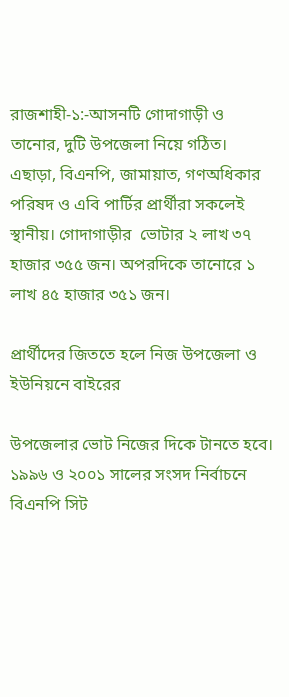রাজশাহী-১:-আসনটি গোদাগাড়ী ও তানোর, দুটি উপজেলা নিয়ে গঠিত। এছাড়া, বিএনপি, জামায়াত, গণঅধিকার পরিষদ ও এবি পার্টির প্রার্থীরা সকলেই  স্থানীয়। গোদাগাড়ীর  ভোটার ২ লাখ ৩৭ হাজার ৩৫৫ জন। অপরদিকে তানোরে ১ লাখ ৪৫ হাজার ৩৫১ জন।

প্রার্থীদের জিততে হলে নিজ উপজেলা ও ইউনিয়নে বাইরের

উপজেলার ভোট নিজের দিকে টানতে হবে। ১৯৯৬ ও ২০০১ সালের সংসদ নির্বাচনে বিএনপি সিট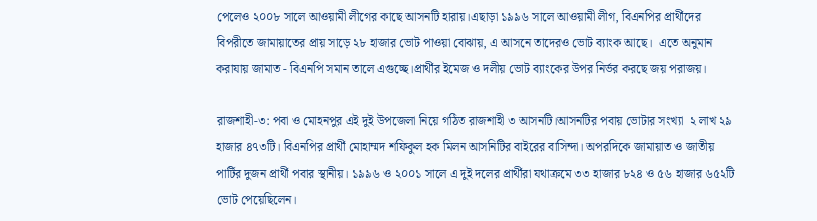পেলেও ২০০৮ সালে আওয়ামী লীগের কাছে আসনটি হারায়।এছাড়া ১৯৯৬ সালে আওয়ামী লীগ, বিএনপির প্রার্থীদের বিপরীতে জামায়াতের প্রায় সাড়ে ২৮ হাজার ভোট পাওয়া বোঝায়, এ আসনে তাদেরও ভোট ব্যাংক আছে।  এতে অনুমান করাযায় জামাত - বিএনপি সমান তালে এগুচ্ছে।প্রার্থীর ইমেজ ও দলীয় ভোট ব্যাংকের উপর নির্ভর করছে জয় পরাজয়।

রাজশাহী-৩: পবা ও মোহনপুর এই দুই উপজেলা নিয়ে গঠিত রাজশাহী ৩ আসনটি।আসনটির পবায় ভোটার সংখ্যা  ২ লাখ ২৯ হাজার ৪৭৩টি। বিএনপির প্রার্থী মোহাম্মদ শফিকুল হক মিলন আসনিটির বাইরের বাসিন্দা। অপরদিকে জামায়াত ও জাতীয় পার্টির দুজন প্রার্থী পবার স্থানীয়। ১৯৯৬ ও ২০০১ সালে এ দুই দলের প্রার্থীরা যথাক্রমে ৩৩ হাজার ৮২৪ ও ৫৬ হাজার ৬৫২টি ভোট পেয়েছিলেন।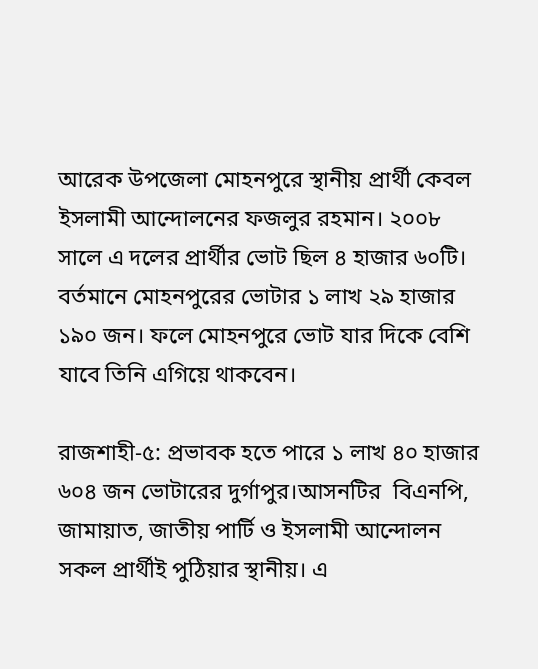আরেক উপজেলা মোহনপুরে স্থানীয় প্রার্থী কেবল ইসলামী আন্দোলনের ফজলুর রহমান। ২০০৮ সালে এ দলের প্রার্থীর ভোট ছিল ৪ হাজার ৬০টি। বর্তমানে মোহনপুরের ভোটার ১ লাখ ২৯ হাজার ১৯০ জন। ফলে মোহনপুরে ভোট যার দিকে বেশি যাবে তিনি এগিয়ে থাকবেন।

রাজশাহী-৫: প্রভাবক হতে পারে ১ লাখ ৪০ হাজার ৬০৪ জন ভোটারের দুর্গাপুর।আসনটির  বিএনপি, জামায়াত, জাতীয় পার্টি ও ইসলামী আন্দোলন সকল প্রার্থীই পুঠিয়ার স্থানীয়। এ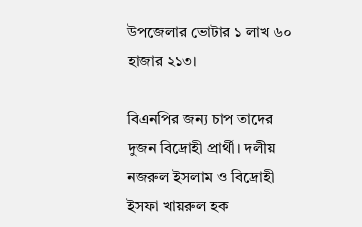উপজেলার ভোটার ১ লাখ ৬০ হাজার ২১৩।

বিএনপির জন্য চাপ তাদের দুজন বিদ্রোহী প্রার্থী। দলীয় নজরুল ইসলাম ও বিদ্রোহী ইসফা খায়রুল হক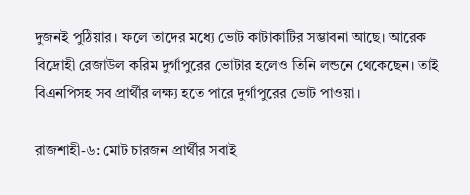দুজনই পুঠিয়ার। ফলে তাদের মধ্যে ভোট কাটাকাটির সম্ভাবনা আছে। আরেক বিদ্রোহী রেজাউল করিম দুর্গাপুরের ভোটার হলেও তিনি লন্ডনে থেকেছেন। তাই বিএনপিসহ সব প্রার্থীর লক্ষ্য হতে পারে দুর্গাপুরের ভোট পাওয়া।

রাজশাহী-৬: মোট চারজন প্রার্থীর সবাই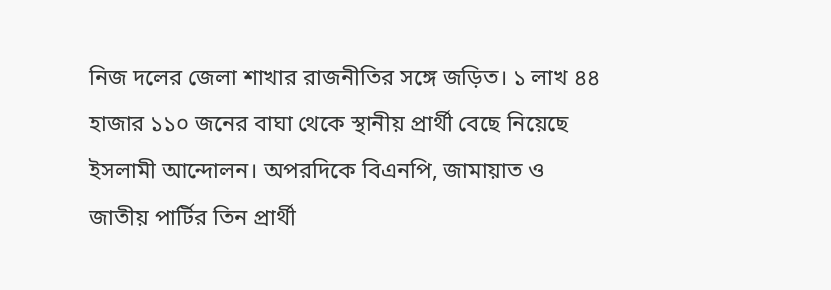নিজ দলের জেলা শাখার রাজনীতির সঙ্গে জড়িত। ১ লাখ ৪৪ হাজার ১১০ জনের বাঘা থেকে স্থানীয় প্রার্থী বেছে নিয়েছে ইসলামী আন্দোলন। অপরদিকে বিএনপি, জামায়াত ও জাতীয় পার্টির তিন প্রার্থী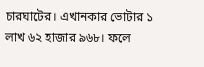চারঘাটের। এখানকার ভোটার ১ লাখ ৬২ হাজার ৯৬৮। ফলে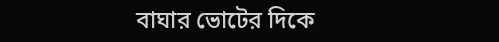বাঘার ভোটের দিকে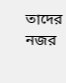তাদের নজর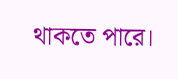থাকতে পারে।